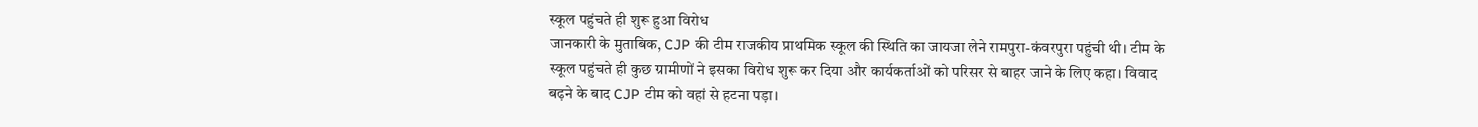स्कूल पहुंचते ही शुरू हुआ विरोध
जानकारी के मुताबिक, CJP की टीम राजकीय प्राथमिक स्कूल की स्थिति का जायजा लेने रामपुरा-कंवरपुरा पहुंची थी। टीम के स्कूल पहुंचते ही कुछ ग्रामीणों ने इसका विरोध शुरू कर दिया और कार्यकर्ताओं को परिसर से बाहर जाने के लिए कहा। विवाद बढ़ने के बाद CJP टीम को वहां से हटना पड़ा।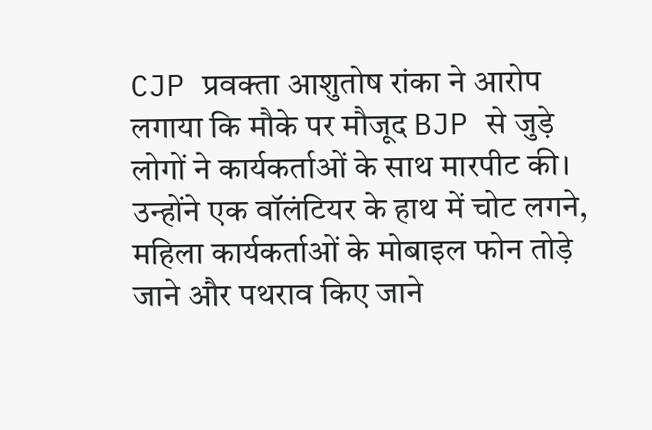CJP प्रवक्ता आशुतोष रांका ने आरोप लगाया कि मौके पर मौजूद BJP से जुड़े लोगों ने कार्यकर्ताओं के साथ मारपीट की। उन्होंने एक वॉलंटियर के हाथ में चोट लगने, महिला कार्यकर्ताओं के मोबाइल फोन तोड़े जाने और पथराव किए जाने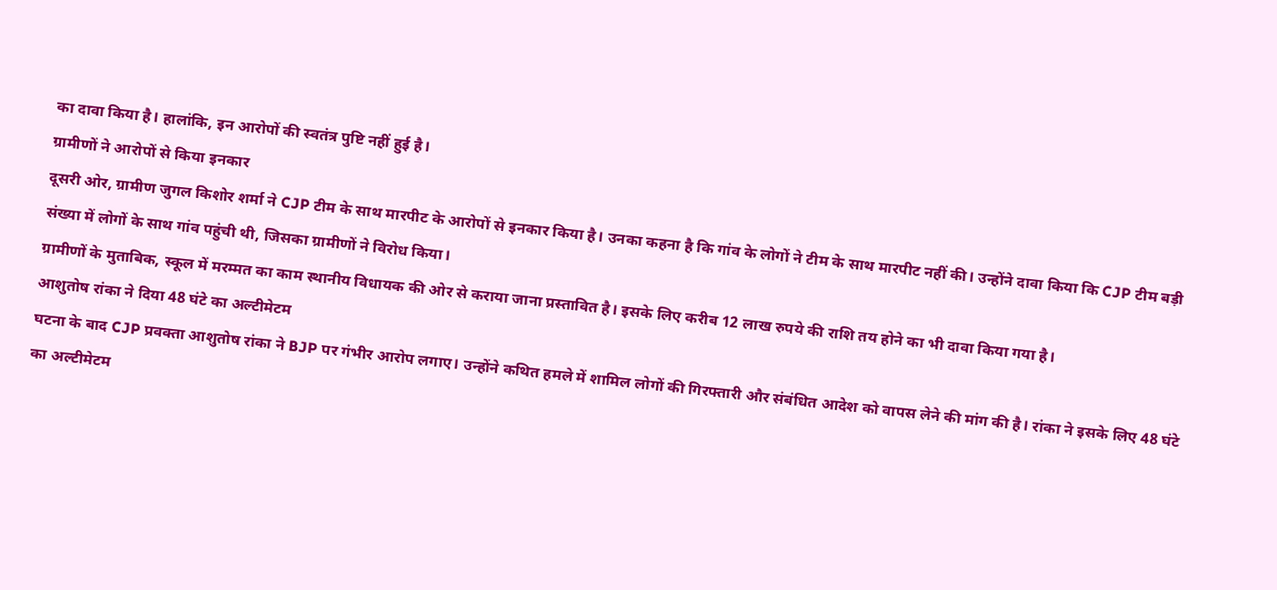का दावा किया है। हालांकि, इन आरोपों की स्वतंत्र पुष्टि नहीं हुई है।
ग्रामीणों ने आरोपों से किया इनकार
दूसरी ओर, ग्रामीण जुगल किशोर शर्मा ने CJP टीम के साथ मारपीट के आरोपों से इनकार किया है। उनका कहना है कि गांव के लोगों ने टीम के साथ मारपीट नहीं की। उन्होंने दावा किया कि CJP टीम बड़ी संख्या में लोगों के साथ गांव पहुंची थी, जिसका ग्रामीणों ने विरोध किया।
ग्रामीणों के मुताबिक, स्कूल में मरम्मत का काम स्थानीय विधायक की ओर से कराया जाना प्रस्तावित है। इसके लिए करीब 12 लाख रुपये की राशि तय होने का भी दावा किया गया है।
आशुतोष रांका ने दिया 48 घंटे का अल्टीमेटम
घटना के बाद CJP प्रवक्ता आशुतोष रांका ने BJP पर गंभीर आरोप लगाए। उन्होंने कथित हमले में शामिल लोगों की गिरफ्तारी और संबंधित आदेश को वापस लेने की मांग की है। रांका ने इसके लिए 48 घंटे का अल्टीमेटम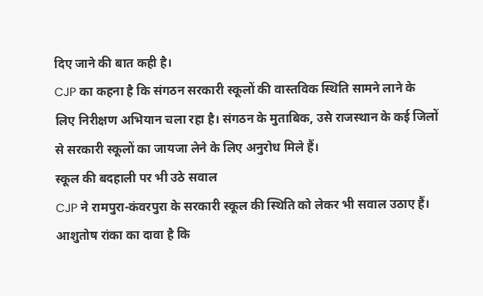दिए जाने की बात कही है।
CJP का कहना है कि संगठन सरकारी स्कूलों की वास्तविक स्थिति सामने लाने के लिए निरीक्षण अभियान चला रहा है। संगठन के मुताबिक, उसे राजस्थान के कई जिलों से सरकारी स्कूलों का जायजा लेने के लिए अनुरोध मिले हैं।
स्कूल की बदहाली पर भी उठे सवाल
CJP ने रामपुरा-कंवरपुरा के सरकारी स्कूल की स्थिति को लेकर भी सवाल उठाए हैं। आशुतोष रांका का दावा है कि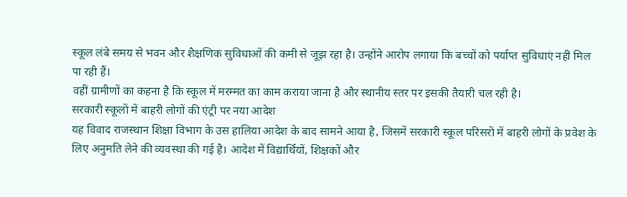स्कूल लंबे समय से भवन और शैक्षणिक सुविधाओं की कमी से जूझ रहा है। उन्होंने आरोप लगाया कि बच्चों को पर्याप्त सुविधाएं नहीं मिल पा रही हैं।
वहीं ग्रामीणों का कहना है कि स्कूल में मरम्मत का काम कराया जाना है और स्थानीय स्तर पर इसकी तैयारी चल रही है।
सरकारी स्कूलों में बाहरी लोगों की एंट्री पर नया आदेश
यह विवाद राजस्थान शिक्षा विभाग के उस हालिया आदेश के बाद सामने आया है, जिसमें सरकारी स्कूल परिसरों में बाहरी लोगों के प्रवेश के लिए अनुमति लेने की व्यवस्था की गई है। आदेश में विद्यार्थियों, शिक्षकों और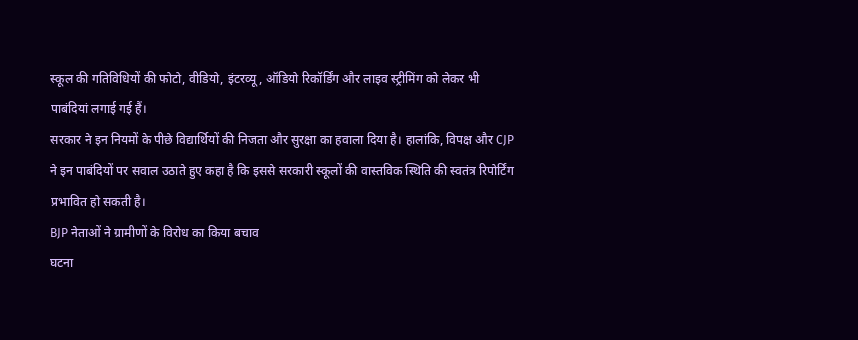स्कूल की गतिविधियों की फोटो, वीडियो, इंटरव्यू, ऑडियो रिकॉर्डिंग और लाइव स्ट्रीमिंग को लेकर भी पाबंदियां लगाई गई हैं।
सरकार ने इन नियमों के पीछे विद्यार्थियों की निजता और सुरक्षा का हवाला दिया है। हालांकि, विपक्ष और CJP ने इन पाबंदियों पर सवाल उठाते हुए कहा है कि इससे सरकारी स्कूलों की वास्तविक स्थिति की स्वतंत्र रिपोर्टिंग प्रभावित हो सकती है।
BJP नेताओं ने ग्रामीणों के विरोध का किया बचाव
घटना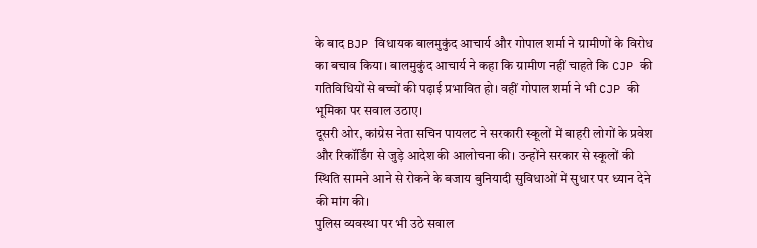के बाद BJP विधायक बालमुकुंद आचार्य और गोपाल शर्मा ने ग्रामीणों के विरोध का बचाव किया। बालमुकुंद आचार्य ने कहा कि ग्रामीण नहीं चाहते कि CJP की गतिविधियों से बच्चों की पढ़ाई प्रभावित हो। वहीं गोपाल शर्मा ने भी CJP की भूमिका पर सवाल उठाए।
दूसरी ओर, कांग्रेस नेता सचिन पायलट ने सरकारी स्कूलों में बाहरी लोगों के प्रवेश और रिकॉर्डिंग से जुड़े आदेश की आलोचना की। उन्होंने सरकार से स्कूलों की स्थिति सामने आने से रोकने के बजाय बुनियादी सुविधाओं में सुधार पर ध्यान देने की मांग की।
पुलिस व्यवस्था पर भी उठे सवाल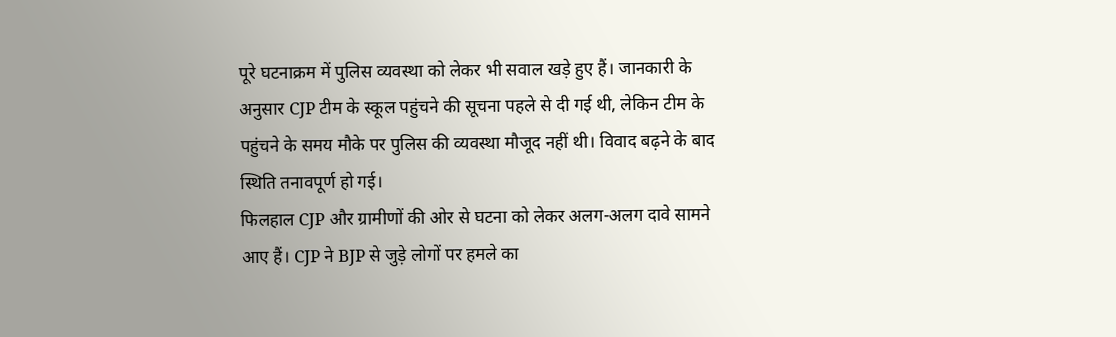पूरे घटनाक्रम में पुलिस व्यवस्था को लेकर भी सवाल खड़े हुए हैं। जानकारी के अनुसार CJP टीम के स्कूल पहुंचने की सूचना पहले से दी गई थी, लेकिन टीम के पहुंचने के समय मौके पर पुलिस की व्यवस्था मौजूद नहीं थी। विवाद बढ़ने के बाद स्थिति तनावपूर्ण हो गई।
फिलहाल CJP और ग्रामीणों की ओर से घटना को लेकर अलग-अलग दावे सामने आए हैं। CJP ने BJP से जुड़े लोगों पर हमले का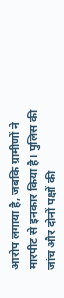आरोप लगाया है, जबकि ग्रामीणों ने मारपीट से इनकार किया है। पुलिस की जांच और दोनों पक्षों की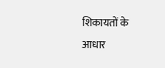शिकायतों के आधार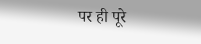पर ही पूरे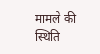मामले की स्थिति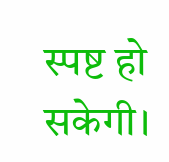स्पष्ट हो सकेगी।